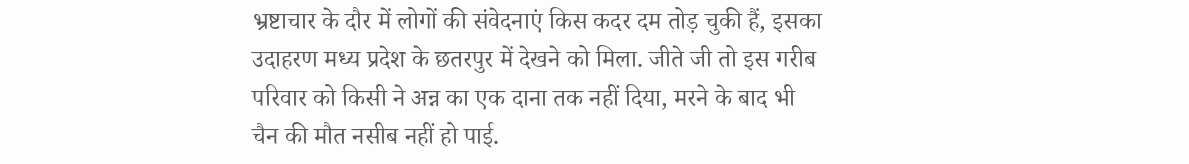भ्रष्टाचार के दौर में लोगों की संवेदनाएं किस कदर दम तोड़ चुकी हैं, इसका उदाहरण मध्य प्रदेश के छतरपुर में देखने को मिला. जीते जी तो इस गरीब परिवार को किसी ने अन्न का एक दाना तक नहीं दिया, मरने के बाद भी चैन की मौत नसीब नहीं हो पाई.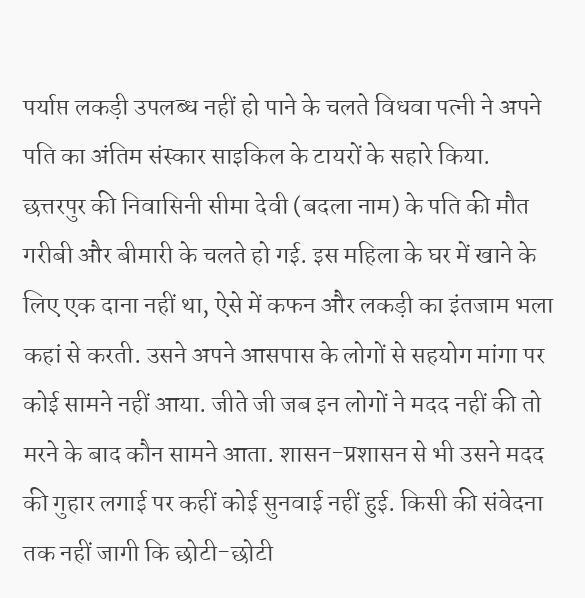पर्याप्त लकड़ी उपलब्ध नहीं हो पाने के चलते विधवा पत्नी ने अपने पति का अंतिम संस्कार साइकिल के टायरों के सहारे किया.
छत्तरपुर की निवासिनी सीमा देवी (बदला नाम) के पति की मौत गरीबी और बीमारी के चलते हो गई. इस महिला के घर में खाने के लिए एक दाना नहीं था, ऐसे में कफन और लकड़ी का इंतजाम भला कहां से करती. उसने अपने आसपास के लोगों से सहयोग मांगा पर कोई सामने नहीं आया. जीते जी जब इन लोगों ने मदद नहीं की तो मरने के बाद कौन सामने आता. शासन-प्रशासन से भी उसने मदद की गुहार लगाई पर कहीं कोई सुनवाई नहीं हुई. किसी की संवेदना तक नहीं जागी कि छोटी-छोटी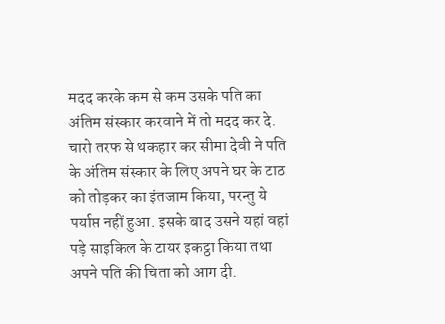मदद करके कम से कम उसके पति का अंतिम संस्कार करवाने में तो मदद कर दे.
चारो तरफ से थकहार कर सीमा देवी ने पति के अंतिम संस्कार के लिए अपने घर के टाठ को तोड़कर का इंतजाम किया, परन्तु ये पर्याप्त नहीं हुआ. इसके बाद उसने यहां वहां पड़े साइकिल के टायर इकट्ठा किया तथा अपने पति की चिता को आग दी.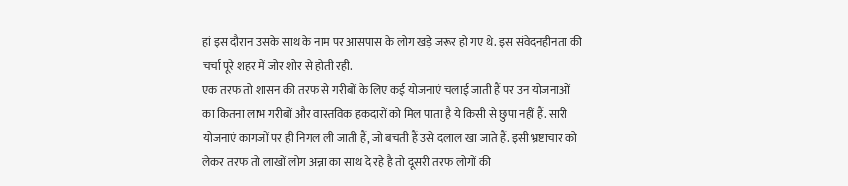हां इस दौरान उसके साथ के नाम पर आसपास के लोग खड़े जरूर हो गए थे. इस संवेदनहीनता की चर्चा पूरे शहर में जोर शोर से होती रही.
एक तरफ तो शासन की तरफ से गरीबों के लिए कई योजनाएं चलाई जाती हैं पर उन योजनाओं का कितना लाभ गरीबों और वास्तविक हकदारों को मिल पाता है ये किसी से छुपा नहीं हैं. सारी योजनाएं कागजों पर ही निगल ली जाती हैं, जो बचती हैं उसे दलाल खा जाते हैं. इसी भ्रष्टाचार को लेकर तरफ तो लाखों लोग अन्ना का साथ दे रहे है तो दूसरी तरफ लोगों की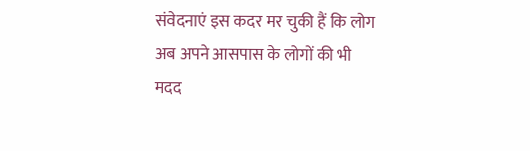संवेदनाएं इस कदर मर चुकी हैं कि लोग अब अपने आसपास के लोगों की भी मदद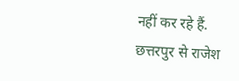नहीं कर रहे हैं.
छत्तरपुर से राजेश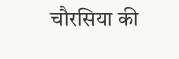चौरसिया की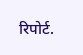रिपोर्ट.